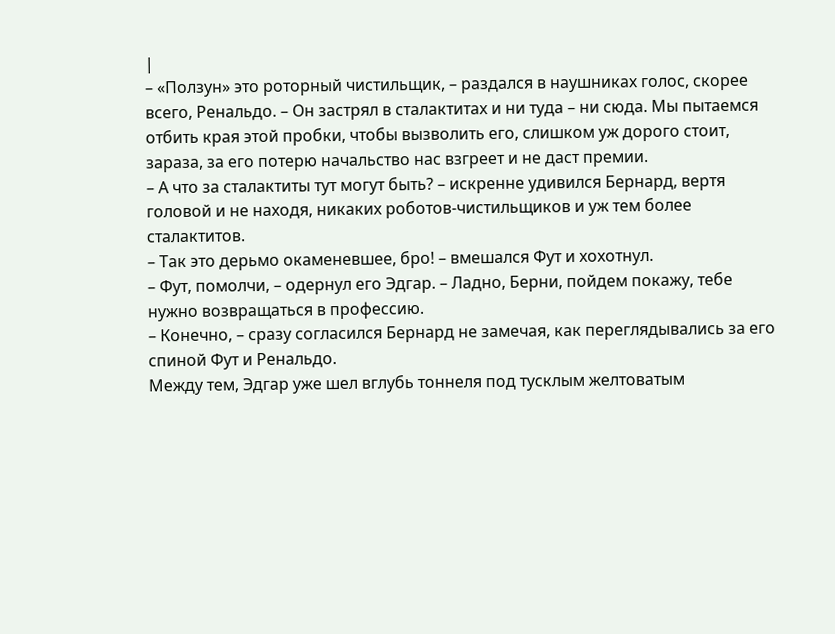|
– «Ползун» это роторный чистильщик, – раздался в наушниках голос, скорее всего, Ренальдо. – Он застрял в сталактитах и ни туда – ни сюда. Мы пытаемся отбить края этой пробки, чтобы вызволить его, слишком уж дорого стоит, зараза, за его потерю начальство нас взгреет и не даст премии.
– А что за сталактиты тут могут быть? – искренне удивился Бернард, вертя головой и не находя, никаких роботов-чистильщиков и уж тем более сталактитов.
– Так это дерьмо окаменевшее, бро! – вмешался Фут и хохотнул.
– Фут, помолчи, – одернул его Эдгар. – Ладно, Берни, пойдем покажу, тебе нужно возвращаться в профессию.
– Конечно, – сразу согласился Бернард не замечая, как переглядывались за его спиной Фут и Ренальдо.
Между тем, Эдгар уже шел вглубь тоннеля под тусклым желтоватым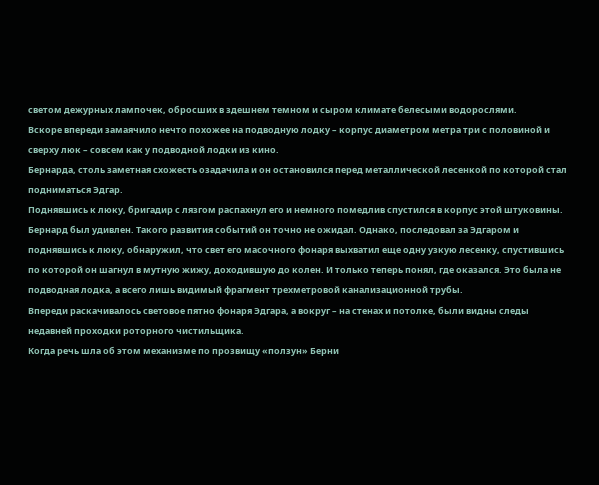светом дежурных лампочек, обросших в здешнем темном и сыром климате белесыми водорослями.
Вскоре впереди замаячило нечто похожее на подводную лодку – корпус диаметром метра три с половиной и сверху люк – совсем как у подводной лодки из кино.
Бернарда, столь заметная схожесть озадачила и он остановился перед металлической лесенкой по которой стал подниматься Эдгар.
Поднявшись к люку, бригадир с лязгом распахнул его и немного помедлив спустился в корпус этой штуковины.
Бернард был удивлен. Такого развития событий он точно не ожидал. Однако, последовал за Эдгаром и поднявшись к люку, обнаружил, что свет его масочного фонаря выхватил еще одну узкую лесенку, спустившись по которой он шагнул в мутную жижу, доходившую до колен. И только теперь понял, где оказался. Это была не подводная лодка, а всего лишь видимый фрагмент трехметровой канализационной трубы.
Впереди раскачивалось световое пятно фонаря Эдгара, а вокруг – на стенах и потолке, были видны следы недавней проходки роторного чистильщика.
Когда речь шла об этом механизме по прозвищу «ползун» Берни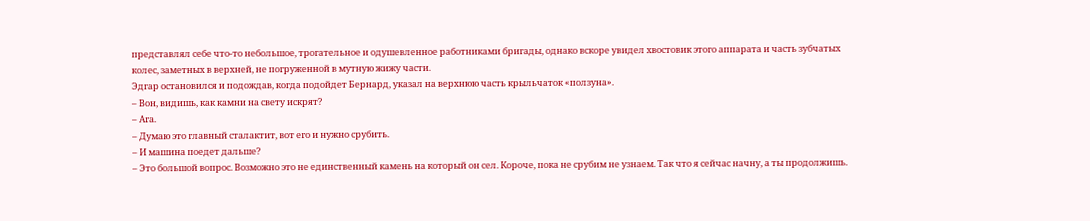представлял себе что-то небольшое, трогательное и одушевленное работниками бригады, однако вскоре увидел хвостовик этого аппарата и часть зубчатых колес, заметных в верхней, не погруженной в мутную жижу части.
Эдгар остановился и подождав, когда подойдет Бернард, указал на верхнюю часть крыльчаток «ползуна».
– Вон, видишь, как камни на свету искрят?
– Ага.
– Думаю это главный сталактит, вот его и нужно срубить.
– И машина поедет дальше?
– Это большой вопрос. Возможно это не единственный камень на который он сел. Короче, пока не срубим не узнаем. Так что я сейчас начну, а ты продолжишь.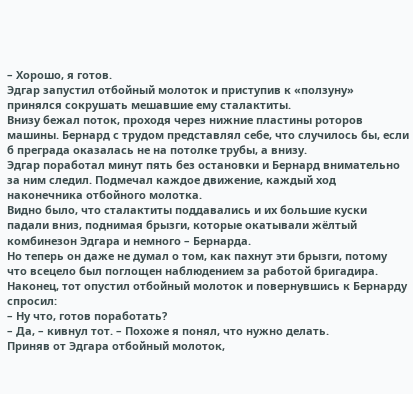– Хорошо, я готов.
Эдгар запустил отбойный молоток и приступив к «ползуну» принялся сокрушать мешавшие ему сталактиты.
Внизу бежал поток, проходя через нижние пластины роторов машины. Бернард с трудом представлял себе, что случилось бы, если б преграда оказалась не на потолке трубы, а внизу.
Эдгар поработал минут пять без остановки и Бернард внимательно за ним следил. Подмечал каждое движение, каждый ход наконечника отбойного молотка.
Видно было, что сталактиты поддавались и их большие куски падали вниз, поднимая брызги, которые окатывали жёлтый комбинезон Эдгара и немного – Бернарда.
Но теперь он даже не думал о том, как пахнут эти брызги, потому что всецело был поглощен наблюдением за работой бригадира.
Наконец, тот опустил отбойный молоток и повернувшись к Бернарду спросил:
– Ну что, готов поработать?
– Да, – кивнул тот. – Похоже я понял, что нужно делать.
Приняв от Эдгара отбойный молоток,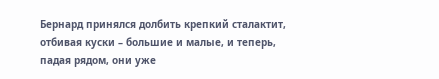Бернард принялся долбить крепкий сталактит, отбивая куски – большие и малые, и теперь, падая рядом, они уже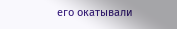его окатывали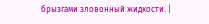брызгами зловонный жидкости. |